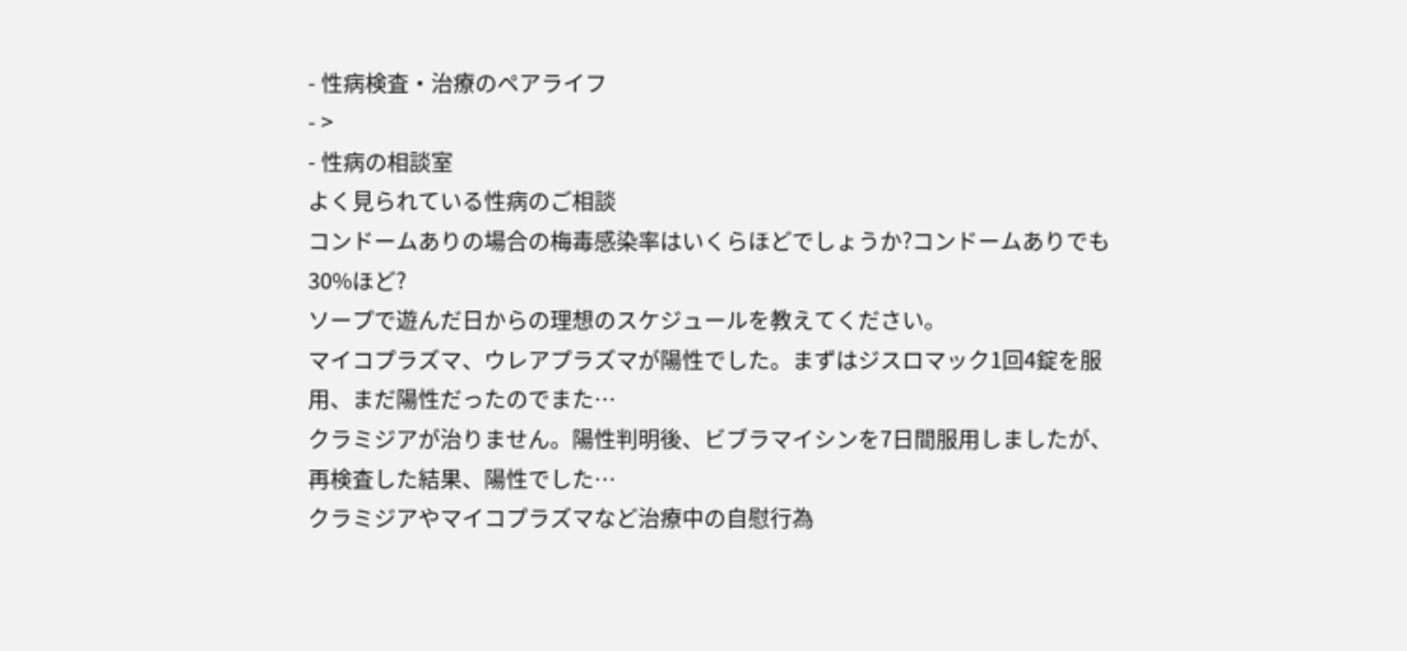- 性病検査・治療のペアライフ
- >
- 性病の相談室
よく見られている性病のご相談
コンドームありの場合の梅毒感染率はいくらほどでしょうか?コンドームありでも30%ほど?
ソープで遊んだ日からの理想のスケジュールを教えてください。
マイコプラズマ、ウレアプラズマが陽性でした。まずはジスロマック1回4錠を服用、まだ陽性だったのでまた…
クラミジアが治りません。陽性判明後、ビブラマイシンを7日間服用しましたが、再検査した結果、陽性でした…
クラミジアやマイコプラズマなど治療中の自慰行為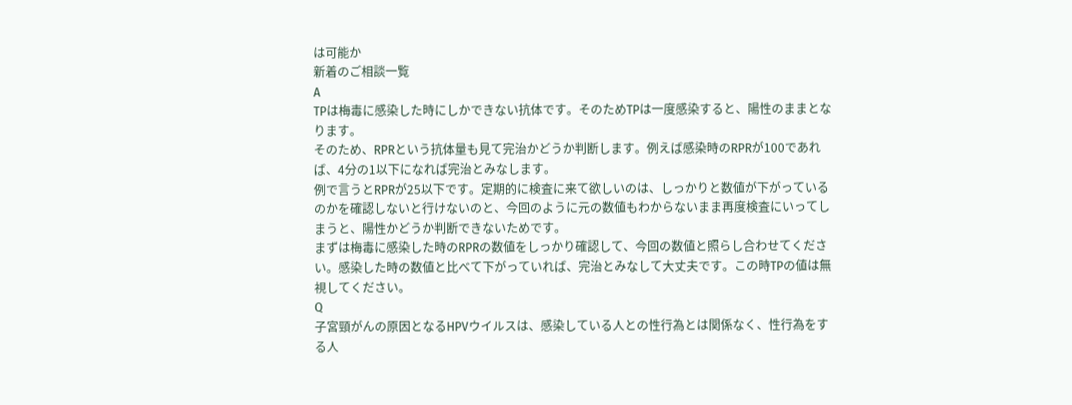は可能か
新着のご相談一覧
A
TPは梅毒に感染した時にしかできない抗体です。そのためTPは一度感染すると、陽性のままとなります。
そのため、RPRという抗体量も見て完治かどうか判断します。例えば感染時のRPRが100であれば、4分の1以下になれば完治とみなします。
例で言うとRPRが25以下です。定期的に検査に来て欲しいのは、しっかりと数値が下がっているのかを確認しないと行けないのと、今回のように元の数値もわからないまま再度検査にいってしまうと、陽性かどうか判断できないためです。
まずは梅毒に感染した時のRPRの数値をしっかり確認して、今回の数値と照らし合わせてください。感染した時の数値と比べて下がっていれば、完治とみなして大丈夫です。この時TPの値は無視してください。
Q
子宮頸がんの原因となるHPVウイルスは、感染している人との性行為とは関係なく、性行為をする人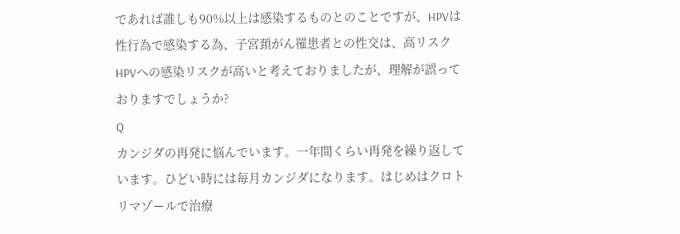であれば誰しも90%以上は感染するものとのことですが、HPVは性行為で感染する為、子宮頚がん罹患者との性交は、高リスクHPVへの感染リスクが高いと考えておりましたが、理解が誤っておりますでしょうか?
Q
カンジダの再発に悩んでいます。一年間くらい再発を繰り返しています。ひどい時には毎月カンジダになります。はじめはクロトリマゾールで治療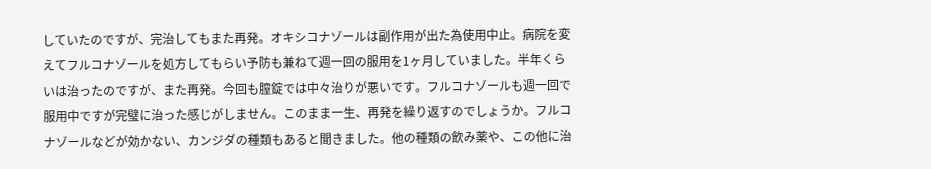していたのですが、完治してもまた再発。オキシコナゾールは副作用が出た為使用中止。病院を変えてフルコナゾールを処方してもらい予防も兼ねて週一回の服用を1ヶ月していました。半年くらいは治ったのですが、また再発。今回も膣錠では中々治りが悪いです。フルコナゾールも週一回で服用中ですが完璧に治った感じがしません。このまま一生、再発を繰り返すのでしょうか。フルコナゾールなどが効かない、カンジダの種類もあると聞きました。他の種類の飲み薬や、この他に治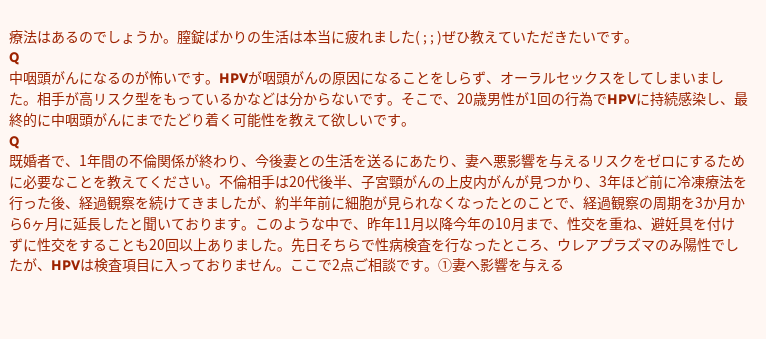療法はあるのでしょうか。膣錠ばかりの生活は本当に疲れました( ; ; )ぜひ教えていただきたいです。
Q
中咽頭がんになるのが怖いです。HPVが咽頭がんの原因になることをしらず、オーラルセックスをしてしまいました。相手が高リスク型をもっているかなどは分からないです。そこで、20歳男性が1回の行為でHPVに持続感染し、最終的に中咽頭がんにまでたどり着く可能性を教えて欲しいです。
Q
既婚者で、1年間の不倫関係が終わり、今後妻との生活を送るにあたり、妻へ悪影響を与えるリスクをゼロにするために必要なことを教えてください。不倫相手は20代後半、子宮頸がんの上皮内がんが見つかり、3年ほど前に冷凍療法を行った後、経過観察を続けてきましたが、約半年前に細胞が見られなくなったとのことで、経過観察の周期を3か月から6ヶ月に延長したと聞いております。このような中で、昨年11月以降今年の10月まで、性交を重ね、避妊具を付けずに性交をすることも20回以上ありました。先日そちらで性病検査を行なったところ、ウレアプラズマのみ陽性でしたが、HPVは検査項目に入っておりません。ここで2点ご相談です。①妻へ影響を与える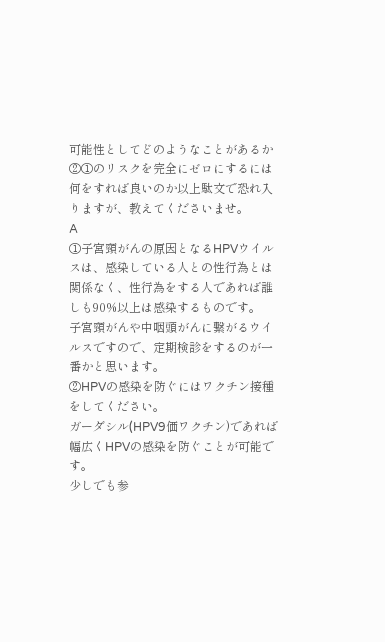可能性としてどのようなことがあるか②①のリスクを完全にゼロにするには何をすれば良いのか以上駄文で恐れ入りますが、教えてくださいませ。
A
①子宮頸がんの原因となるHPVウイルスは、感染している人との性行為とは関係なく、性行為をする人であれば誰しも90%以上は感染するものです。
子宮頸がんや中咽頭がんに繋がるウイルスですので、定期検診をするのが一番かと思います。
②HPVの感染を防ぐにはワクチン接種をしてください。
ガーダシル(HPV9価ワクチン)であれば幅広くHPVの感染を防ぐことが可能です。
少しでも参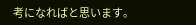考になればと思います。